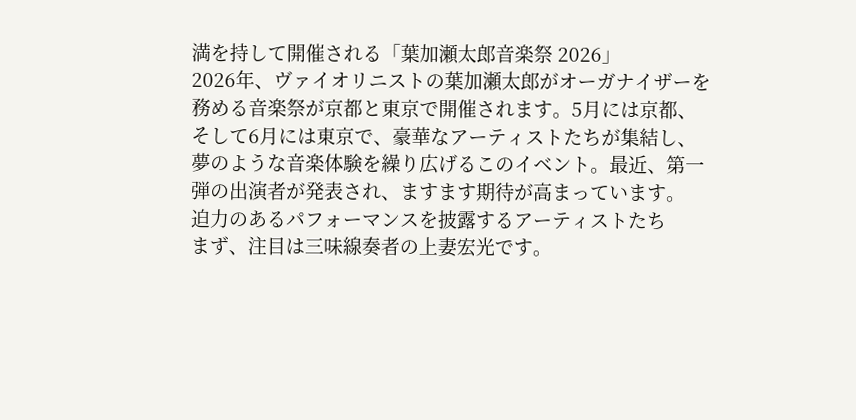満を持して開催される「葉加瀬太郎音楽祭 2026」
2026年、ヴァイオリニストの葉加瀬太郎がオーガナイザーを務める音楽祭が京都と東京で開催されます。5月には京都、そして6月には東京で、豪華なアーティストたちが集結し、夢のような音楽体験を繰り広げるこのイベント。最近、第一弾の出演者が発表され、ますます期待が高まっています。
迫力のあるパフォーマンスを披露するアーティストたち
まず、注目は三味線奏者の上妻宏光です。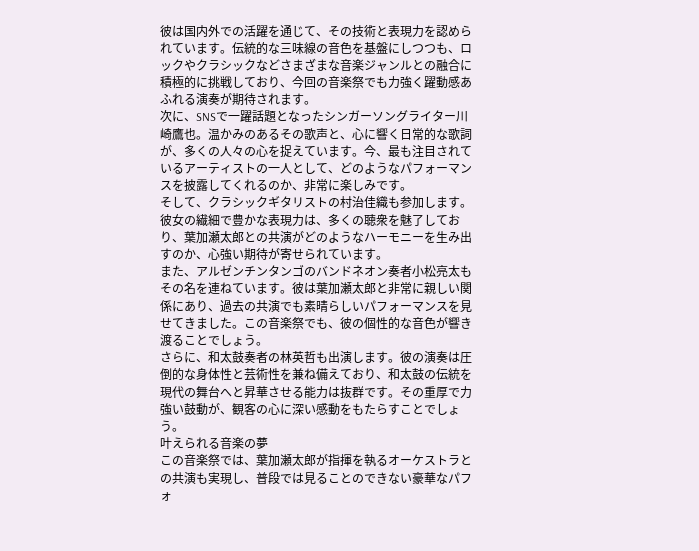彼は国内外での活躍を通じて、その技術と表現力を認められています。伝統的な三味線の音色を基盤にしつつも、ロックやクラシックなどさまざまな音楽ジャンルとの融合に積極的に挑戦しており、今回の音楽祭でも力強く躍動感あふれる演奏が期待されます。
次に、SNSで一躍話題となったシンガーソングライター川崎鷹也。温かみのあるその歌声と、心に響く日常的な歌詞が、多くの人々の心を捉えています。今、最も注目されているアーティストの一人として、どのようなパフォーマンスを披露してくれるのか、非常に楽しみです。
そして、クラシックギタリストの村治佳織も参加します。彼女の繊細で豊かな表現力は、多くの聴衆を魅了しており、葉加瀬太郎との共演がどのようなハーモニーを生み出すのか、心強い期待が寄せられています。
また、アルゼンチンタンゴのバンドネオン奏者小松亮太もその名を連ねています。彼は葉加瀬太郎と非常に親しい関係にあり、過去の共演でも素晴らしいパフォーマンスを見せてきました。この音楽祭でも、彼の個性的な音色が響き渡ることでしょう。
さらに、和太鼓奏者の林英哲も出演します。彼の演奏は圧倒的な身体性と芸術性を兼ね備えており、和太鼓の伝統を現代の舞台へと昇華させる能力は抜群です。その重厚で力強い鼓動が、観客の心に深い感動をもたらすことでしょう。
叶えられる音楽の夢
この音楽祭では、葉加瀬太郎が指揮を執るオーケストラとの共演も実現し、普段では見ることのできない豪華なパフォ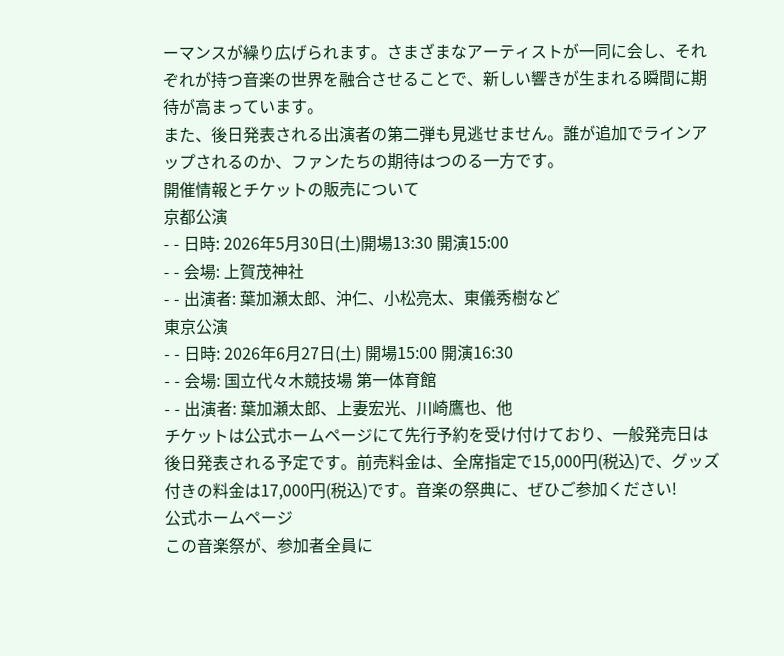ーマンスが繰り広げられます。さまざまなアーティストが一同に会し、それぞれが持つ音楽の世界を融合させることで、新しい響きが生まれる瞬間に期待が高まっています。
また、後日発表される出演者の第二弾も見逃せません。誰が追加でラインアップされるのか、ファンたちの期待はつのる一方です。
開催情報とチケットの販売について
京都公演
- - 日時: 2026年5月30日(土)開場13:30 開演15:00
- - 会場: 上賀茂神社
- - 出演者: 葉加瀬太郎、沖仁、小松亮太、東儀秀樹など
東京公演
- - 日時: 2026年6月27日(土) 開場15:00 開演16:30
- - 会場: 国立代々木競技場 第一体育館
- - 出演者: 葉加瀬太郎、上妻宏光、川崎鷹也、他
チケットは公式ホームページにて先行予約を受け付けており、一般発売日は後日発表される予定です。前売料金は、全席指定で15,000円(税込)で、グッズ付きの料金は17,000円(税込)です。音楽の祭典に、ぜひご参加ください!
公式ホームページ
この音楽祭が、参加者全員に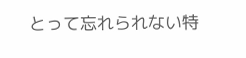とって忘れられない特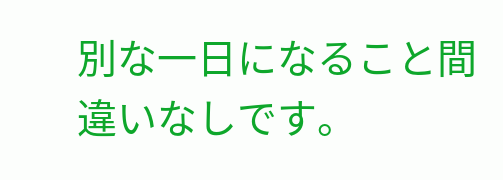別な一日になること間違いなしです。